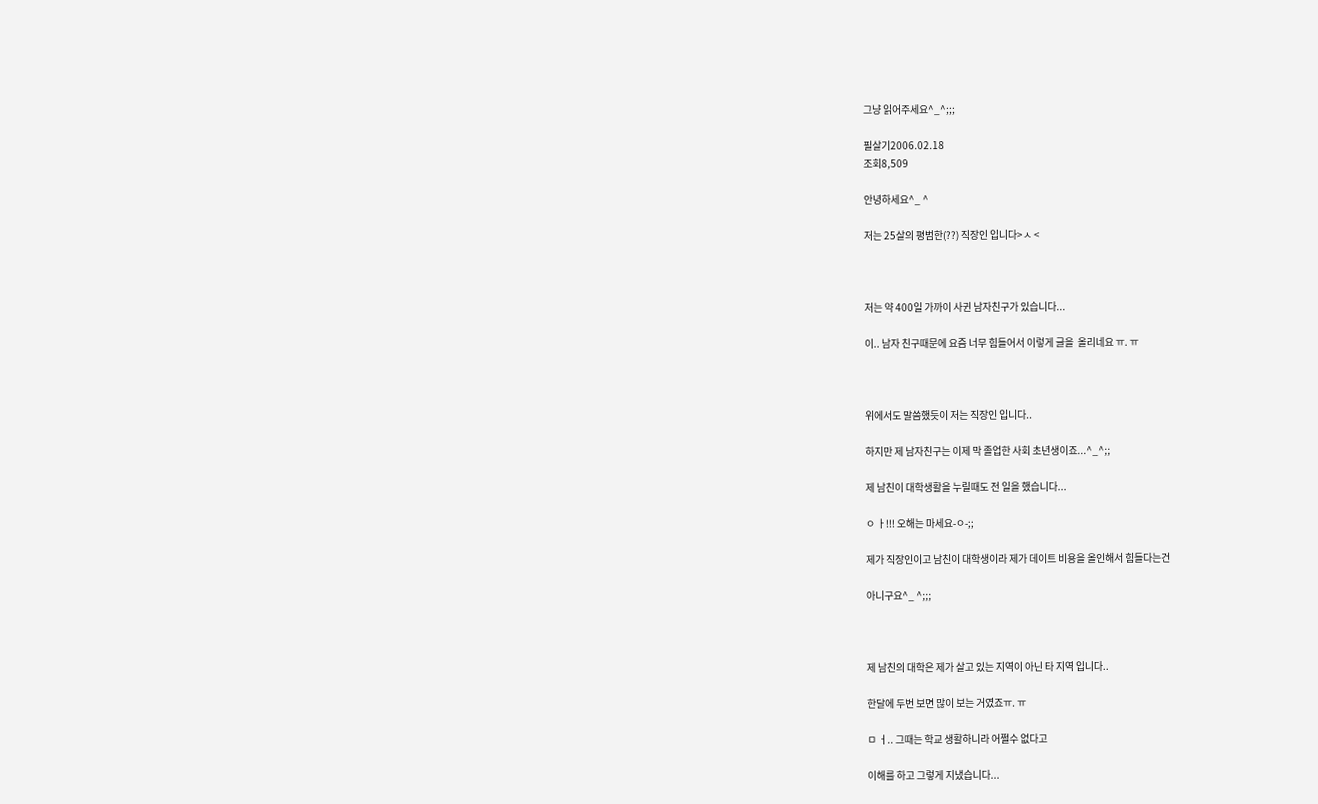그냥 읽어주세요^_^;;;

필살기2006.02.18
조회8,509

안녕하세요^_ ^

저는 25살의 평범한(??) 직장인 입니다>ㅅ <



저는 약 400일 가까이 사귄 남자친구가 있습니다...

이.. 남자 친구때문에 요즘 너무 힘들어서 이렇게 글을  올리네요 ㅠ. ㅠ



위에서도 말씀했듯이 저는 직장인 입니다..

하지만 제 남자친구는 이제 막 졸업한 사회 초년생이죠...^_^;;

제 남친이 대학생활을 누릴때도 전 일을 했습니다...

ㅇ ㅏ!!! 오해는 마세요-ㅇ-;;

제가 직장인이고 남친이 대학생이라 제가 데이트 비용을 올인해서 힘들다는건

아니구요^_ ^;;;



제 남친의 대학은 제가 살고 있는 지역이 아닌 타 지역 입니다..

한달에 두번 보면 많이 보는 거였죠ㅠ. ㅠ

ㅁ ㅓ.. 그때는 학교 생활하니라 어쩔수 없다고

이해를 하고 그렇게 지냈습니다...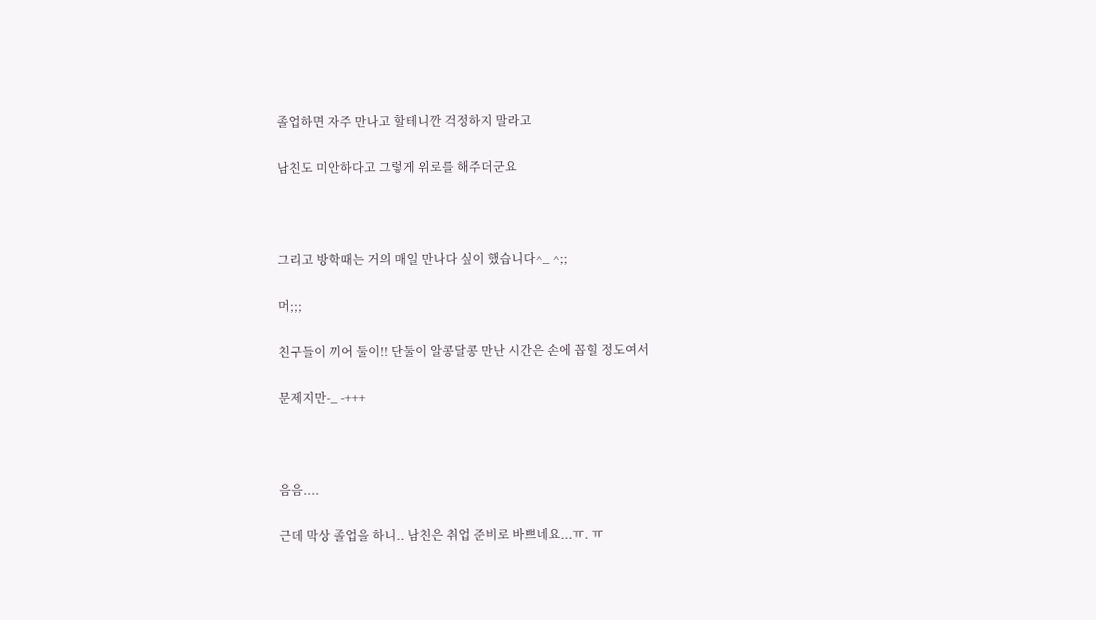졸업하면 자주 만나고 할테니깐 걱정하지 말라고

남친도 미안하다고 그렇게 위로를 해주더군요



그리고 방학때는 거의 매일 만나다 싶이 했습니다^_ ^;;

머;;;

친구들이 끼어 둘이!! 단둘이 알콩달콩 만난 시간은 손에 꼽힐 정도여서

문제지만-_ -+++



음음....

근데 막상 졸업을 하니.. 남친은 취업 준비로 바쁘네요...ㅠ. ㅠ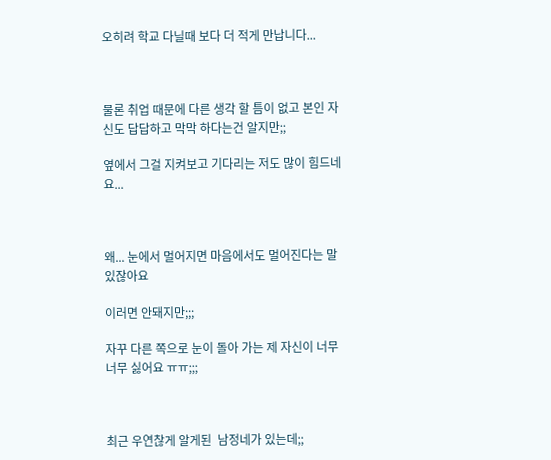오히려 학교 다닐때 보다 더 적게 만납니다...



물론 취업 때문에 다른 생각 할 틈이 없고 본인 자신도 답답하고 막막 하다는건 알지만;;

옆에서 그걸 지켜보고 기다리는 저도 많이 힘드네요...



왜... 눈에서 멀어지면 마음에서도 멀어진다는 말 있잖아요

이러면 안돼지만;;;

자꾸 다른 쪽으로 눈이 돌아 가는 제 자신이 너무너무 싫어요 ㅠㅠ;;;



최근 우연찮게 알게된  남정네가 있는데;;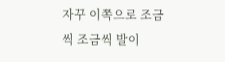자꾸 이쪽으로 조금씩 조금씩 발이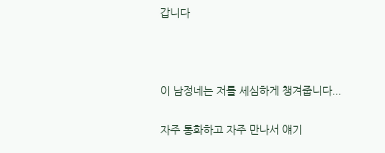갑니다



이 남정네는 저를 세심하게 챙겨줍니다...

자주 통화하고 자주 만나서 얘기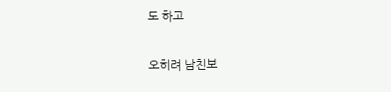도 하고

오히려 남친보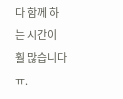다 함께 하는 시간이 훨 많습니다ㅠ.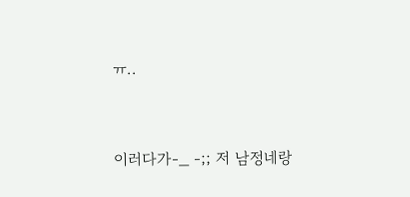ㅠ..



이러다가-_ -;; 저 남정네랑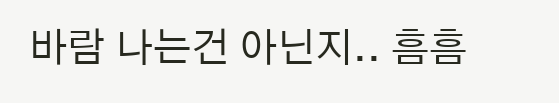바람 나는건 아닌지.. 흠흠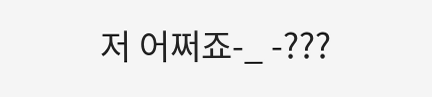저 어쩌죠-_ -???